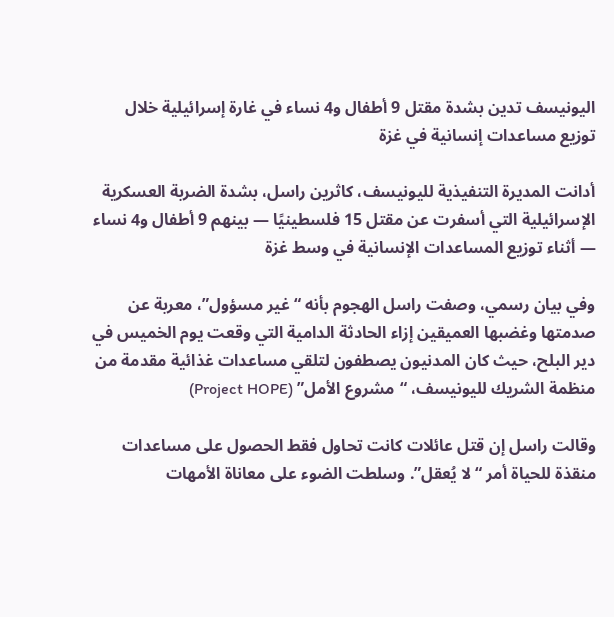اليونيسف تدين بشدة مقتل 9 أطفال و4 نساء في غارة إسرائيلية خلال توزيع مساعدات إنسانية في غزة

أدانت المديرة التنفيذية لليونيسف، كاثرين راسل، بشدة الضربة العسكرية الإسرائيلية التي أسفرت عن مقتل 15 فلسطينيًا — بينهم 9 أطفال و4 نساء — أثناء توزيع المساعدات الإنسانية في وسط غزة

وفي بيان رسمي، وصفت راسل الهجوم بأنه “غير مسؤول”، معربة عن صدمتها وغضبها العميقين إزاء الحادثة الدامية التي وقعت يوم الخميس في دير البلح، حيث كان المدنيون يصطفون لتلقي مساعدات غذائية مقدمة من منظمة الشريك لليونيسف، “مشروع الأمل” (Project HOPE)

وقالت راسل إن قتل عائلات كانت تحاول فقط الحصول على مساعدات منقذة للحياة أمر “لا يُعقل”. وسلطت الضوء على معاناة الأمهات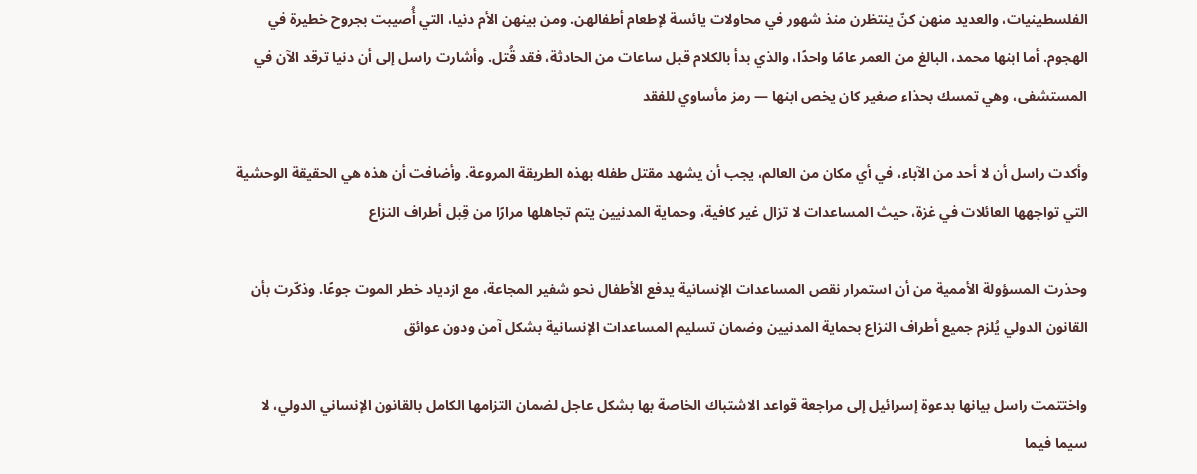الفلسطينيات، والعديد منهن كنّ ينتظرن منذ شهور في محاولات يائسة لإطعام أطفالهن. ومن بينهن الأم دنيا، التي أُصيبت بجروح خطيرة في الهجوم. أما ابنها محمد، البالغ من العمر عامًا واحدًا، والذي بدأ بالكلام قبل ساعات من الحادثة، فقد قُتل. وأشارت راسل إلى أن دنيا ترقد الآن في المستشفى، وهي تمسك بحذاء صغير كان يخص ابنها — رمز مأساوي للفقد

وأكدت راسل أن لا أحد من الآباء، في أي مكان من العالم، يجب أن يشهد مقتل طفله بهذه الطريقة المروعة. وأضافت أن هذه هي الحقيقة الوحشية التي تواجهها العائلات في غزة، حيث المساعدات لا تزال غير كافية، وحماية المدنيين يتم تجاهلها مرارًا من قِبل أطراف النزاع

وحذرت المسؤولة الأممية من أن استمرار نقص المساعدات الإنسانية يدفع الأطفال نحو شفير المجاعة، مع ازدياد خطر الموت جوعًا. وذكّرت بأن القانون الدولي يُلزم جميع أطراف النزاع بحماية المدنيين وضمان تسليم المساعدات الإنسانية بشكل آمن ودون عوائق

واختتمت راسل بيانها بدعوة إسرائيل إلى مراجعة قواعد الاشتباك الخاصة بها بشكل عاجل لضمان التزامها الكامل بالقانون الإنساني الدولي، لا سيما فيما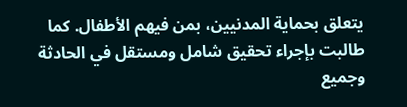يتعلق بحماية المدنيين، بمن فيهم الأطفال. كما طالبت بإجراء تحقيق شامل ومستقل في الحادثة وجميع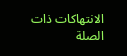الانتهاكات ذات الصلة